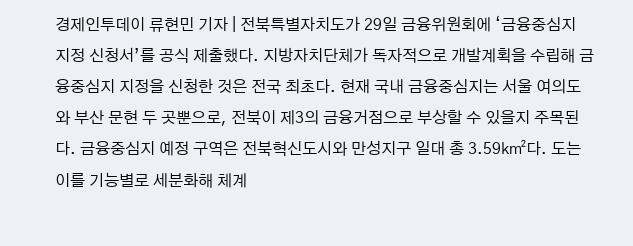경제인투데이 류현민 기자 | 전북특별자치도가 29일 금융위원회에 ‘금융중심지 지정 신청서’를 공식 제출했다. 지방자치단체가 독자적으로 개발계획을 수립해 금융중심지 지정을 신청한 것은 전국 최초다. 현재 국내 금융중심지는 서울 여의도와 부산 문현 두 곳뿐으로, 전북이 제3의 금융거점으로 부상할 수 있을지 주목된다. 금융중심지 예정 구역은 전북혁신도시와 만성지구 일대 총 3.59㎢다. 도는 이를 기능별로 세분화해 체계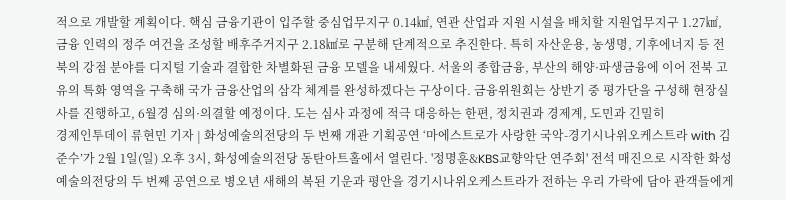적으로 개발할 계획이다. 핵심 금융기관이 입주할 중심업무지구 0.14㎢, 연관 산업과 지원 시설을 배치할 지원업무지구 1.27㎢, 금융 인력의 정주 여건을 조성할 배후주거지구 2.18㎢로 구분해 단계적으로 추진한다. 특히 자산운용, 농생명, 기후에너지 등 전북의 강점 분야를 디지털 기술과 결합한 차별화된 금융 모델을 내세웠다. 서울의 종합금융, 부산의 해양·파생금융에 이어 전북 고유의 특화 영역을 구축해 국가 금융산업의 삼각 체계를 완성하겠다는 구상이다. 금융위원회는 상반기 중 평가단을 구성해 현장실사를 진행하고, 6월경 심의·의결할 예정이다. 도는 심사 과정에 적극 대응하는 한편, 정치권과 경제계, 도민과 긴밀히
경제인투데이 류현민 기자 | 화성예술의전당의 두 번째 개관 기획공연 ‘마에스트로가 사랑한 국악-경기시나위오케스트라 with 김준수’가 2월 1일(일) 오후 3시, 화성예술의전당 동탄아트홀에서 열린다. '정명훈&KBS교향악단 연주회' 전석 매진으로 시작한 화성예술의전당의 두 번째 공연으로 병오년 새해의 복된 기운과 평안을 경기시나위오케스트라가 전하는 우리 가락에 담아 관객들에게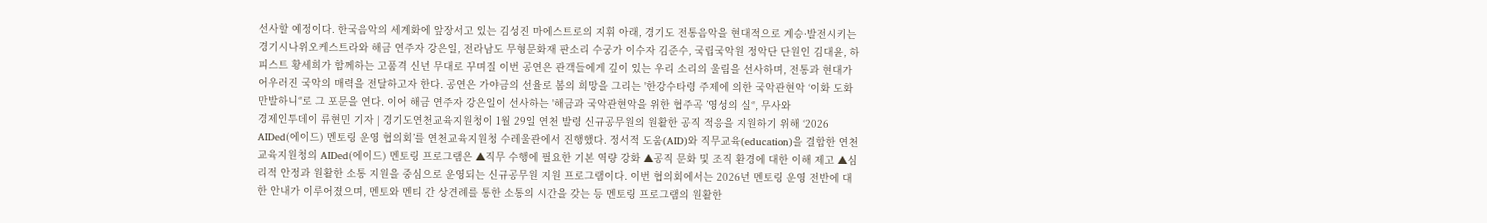선사할 예정이다. 한국음악의 세계화에 앞장서고 있는 김성진 마에스트로의 지휘 아래, 경기도 전통음악을 현대적으로 계승·발전시키는 경기시나위오케스트라와 해금 연주자 강은일, 전라남도 무형문화재 판소리 수궁가 이수자 김준수, 국립국악원 정악단 단원인 김대윤, 하피스트 황세희가 함께하는 고품격 신년 무대로 꾸며질 이번 공연은 관객들에게 깊이 있는 우리 소리의 울림을 선사하며, 전통과 현대가 어우러진 국악의 매력을 전달하고자 한다. 공연은 가야금의 선율로 봄의 희망을 그리는 '한강수타령 주제에 의한 국악관현악 ‘이화 도화 만발하니‘'로 그 포문을 연다. 이어 해금 연주자 강은일이 선사하는 '해금과 국악관현악을 위한 협주곡 ’영성의 실‘', 무사와
경제인투데이 류현민 기자 | 경기도연천교육지원청이 1월 29일 연천 발령 신규공무원의 원활한 공직 적응을 지원하기 위해 ‘2026 AIDed(에이드) 멘토링 운영 협의회’를 연천교육지원청 수레울관에서 진행했다. 정서적 도움(AID)와 직무교육(education)을 결합한 연천교육지원청의 AIDed(에이드) 멘토링 프로그램은 ▲직무 수행에 필요한 기본 역량 강화 ▲공직 문화 및 조직 환경에 대한 이해 제고 ▲심리적 안정과 원활한 소통 지원을 중심으로 운영되는 신규공무원 지원 프로그램이다. 이번 협의회에서는 2026년 멘토링 운영 전반에 대한 안내가 이루어졌으며, 멘토와 멘티 간 상견례를 통한 소통의 시간을 갖는 등 멘토링 프로그램의 원활한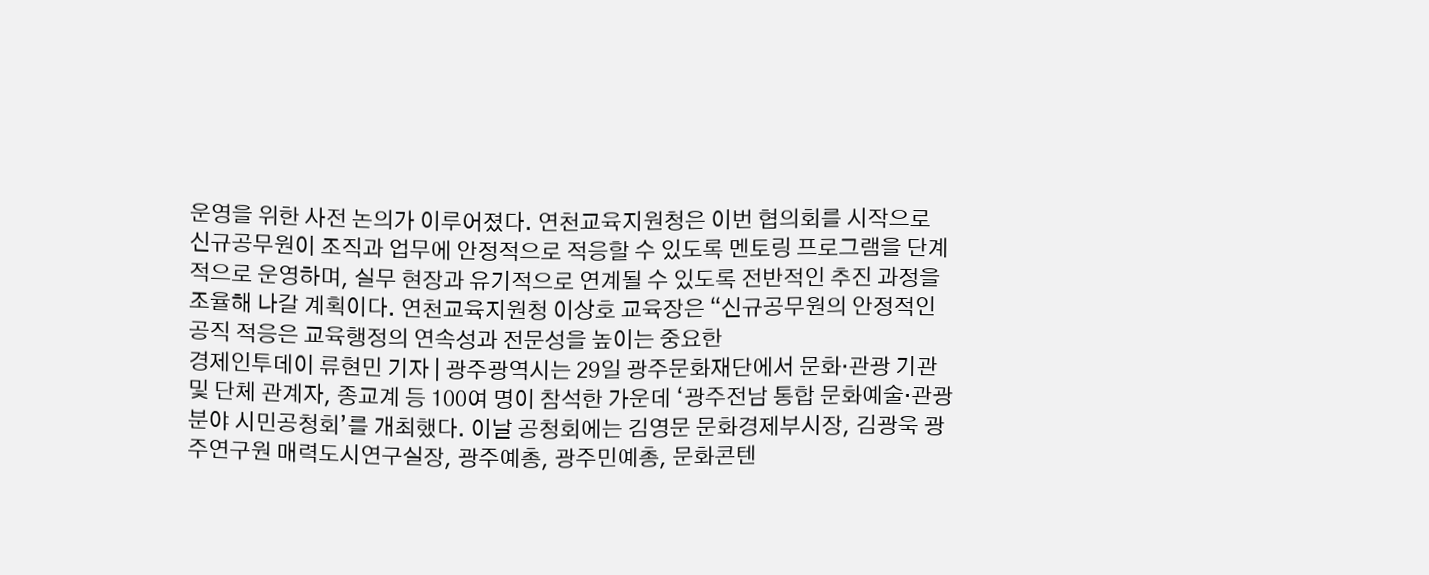운영을 위한 사전 논의가 이루어졌다. 연천교육지원청은 이번 협의회를 시작으로 신규공무원이 조직과 업무에 안정적으로 적응할 수 있도록 멘토링 프로그램을 단계적으로 운영하며, 실무 현장과 유기적으로 연계될 수 있도록 전반적인 추진 과정을 조율해 나갈 계획이다. 연천교육지원청 이상호 교육장은 “신규공무원의 안정적인 공직 적응은 교육행정의 연속성과 전문성을 높이는 중요한
경제인투데이 류현민 기자 | 광주광역시는 29일 광주문화재단에서 문화·관광 기관 및 단체 관계자, 종교계 등 100여 명이 참석한 가운데 ‘광주전남 통합 문화예술·관광분야 시민공청회’를 개최했다. 이날 공청회에는 김영문 문화경제부시장, 김광욱 광주연구원 매력도시연구실장, 광주예총, 광주민예총, 문화콘텐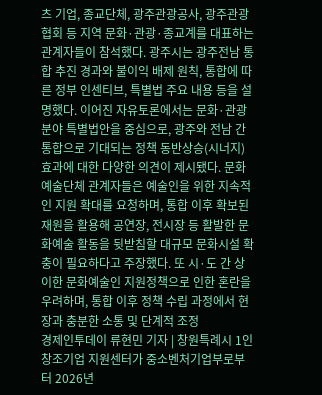츠 기업, 종교단체, 광주관광공사, 광주관광협회 등 지역 문화·관광·종교계를 대표하는 관계자들이 참석했다. 광주시는 광주전남 통합 추진 경과와 불이익 배제 원칙, 통합에 따른 정부 인센티브, 특별법 주요 내용 등을 설명했다. 이어진 자유토론에서는 문화·관광 분야 특별법안을 중심으로, 광주와 전남 간 통합으로 기대되는 정책 동반상승(시너지) 효과에 대한 다양한 의견이 제시됐다. 문화예술단체 관계자들은 예술인을 위한 지속적인 지원 확대를 요청하며, 통합 이후 확보된 재원을 활용해 공연장, 전시장 등 활발한 문화예술 활동을 뒷받침할 대규모 문화시설 확충이 필요하다고 주장했다. 또 시·도 간 상이한 문화예술인 지원정책으로 인한 혼란을 우려하며, 통합 이후 정책 수립 과정에서 현장과 충분한 소통 및 단계적 조정
경제인투데이 류현민 기자 | 창원특례시 1인 창조기업 지원센터가 중소벤처기업부로부터 2026년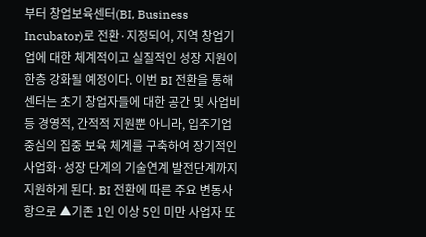부터 창업보육센터(BI, Business Incubator)로 전환·지정되어, 지역 창업기업에 대한 체계적이고 실질적인 성장 지원이 한층 강화될 예정이다. 이번 BI 전환을 통해 센터는 초기 창업자들에 대한 공간 및 사업비 등 경영적, 간적적 지원뿐 아니라, 입주기업 중심의 집중 보육 체계를 구축하여 장기적인 사업화·성장 단계의 기술연계 발전단계까지 지원하게 된다. BI 전환에 따른 주요 변동사항으로 ▲기존 1인 이상 5인 미만 사업자 또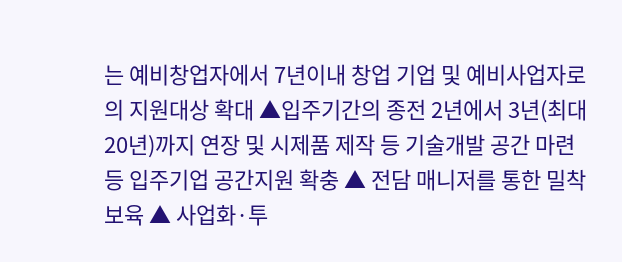는 예비창업자에서 7년이내 창업 기업 및 예비사업자로의 지원대상 확대 ▲입주기간의 종전 2년에서 3년(최대 20년)까지 연장 및 시제품 제작 등 기술개발 공간 마련 등 입주기업 공간지원 확충 ▲ 전담 매니저를 통한 밀착 보육 ▲ 사업화·투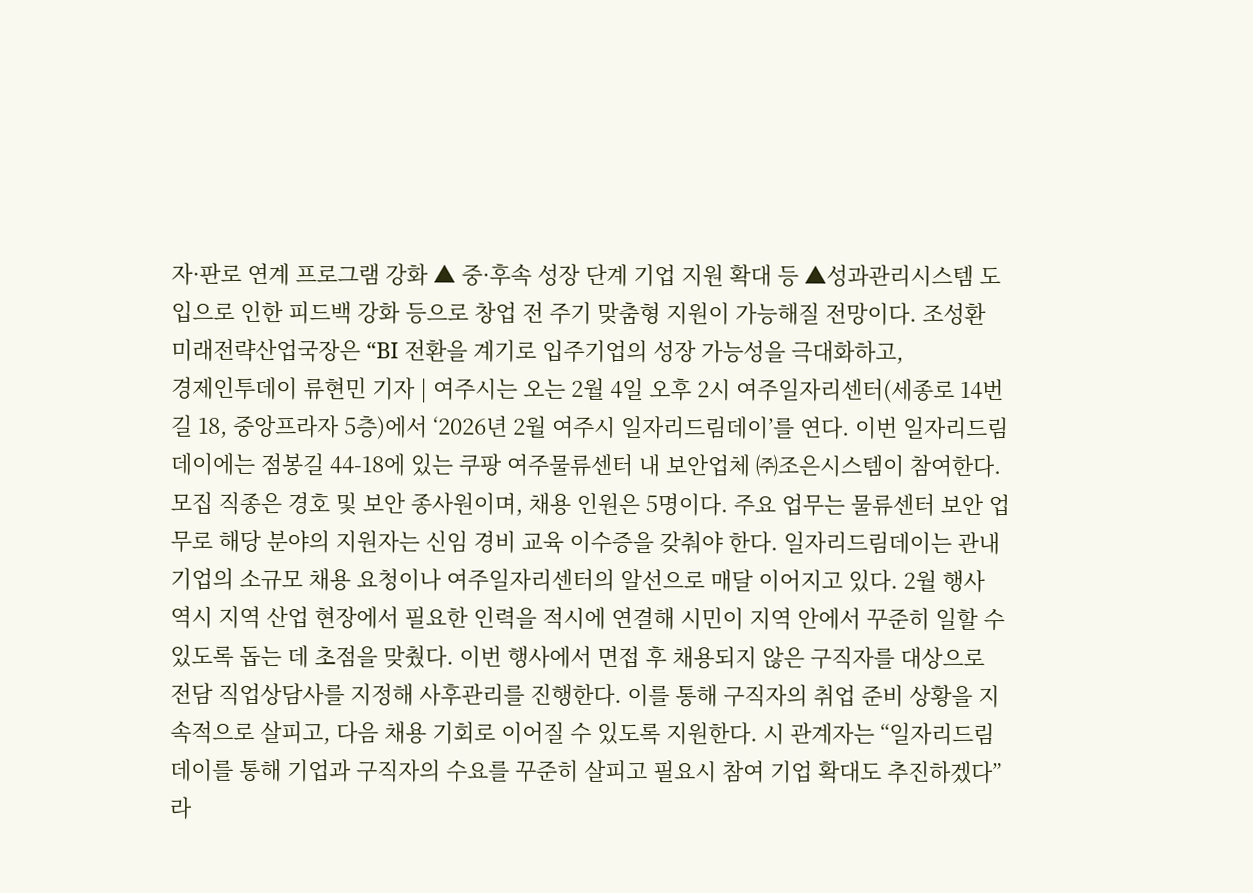자·판로 연계 프로그램 강화 ▲ 중·후속 성장 단계 기업 지원 확대 등 ▲성과관리시스템 도입으로 인한 피드백 강화 등으로 창업 전 주기 맞춤형 지원이 가능해질 전망이다. 조성환 미래전략산업국장은 “BI 전환을 계기로 입주기업의 성장 가능성을 극대화하고,
경제인투데이 류현민 기자 | 여주시는 오는 2월 4일 오후 2시 여주일자리센터(세종로 14번길 18, 중앙프라자 5층)에서 ‘2026년 2월 여주시 일자리드림데이’를 연다. 이번 일자리드림데이에는 점봉길 44-18에 있는 쿠팡 여주물류센터 내 보안업체 ㈜조은시스템이 참여한다. 모집 직종은 경호 및 보안 종사원이며, 채용 인원은 5명이다. 주요 업무는 물류센터 보안 업무로 해당 분야의 지원자는 신임 경비 교육 이수증을 갖춰야 한다. 일자리드림데이는 관내 기업의 소규모 채용 요청이나 여주일자리센터의 알선으로 매달 이어지고 있다. 2월 행사 역시 지역 산업 현장에서 필요한 인력을 적시에 연결해 시민이 지역 안에서 꾸준히 일할 수 있도록 돕는 데 초점을 맞췄다. 이번 행사에서 면접 후 채용되지 않은 구직자를 대상으로 전담 직업상담사를 지정해 사후관리를 진행한다. 이를 통해 구직자의 취업 준비 상황을 지속적으로 살피고, 다음 채용 기회로 이어질 수 있도록 지원한다. 시 관계자는 “일자리드림데이를 통해 기업과 구직자의 수요를 꾸준히 살피고 필요시 참여 기업 확대도 추진하겠다”라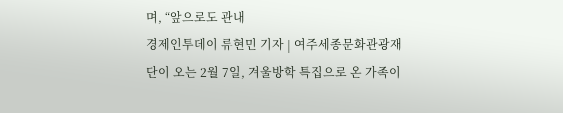며, “앞으로도 관내
경제인투데이 류현민 기자 | 여주세종문화관광재단이 오는 2월 7일, 겨울방학 특집으로 온 가족이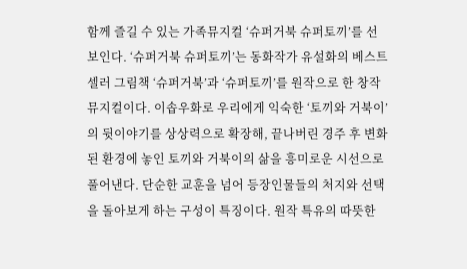함께 즐길 수 있는 가족뮤지컬 ‘슈퍼거북 슈퍼토끼’를 선보인다. ‘슈퍼거북 슈퍼토끼’는 동화작가 유설화의 베스트셀러 그림책 ‘슈퍼거북’과 ‘슈퍼토끼’를 원작으로 한 창작 뮤지컬이다. 이솝우화로 우리에게 익숙한 ‘토끼와 거북이’의 뒷이야기를 상상력으로 확장해, 끝나버린 경주 후 변화된 환경에 놓인 토끼와 거북이의 삶을 흥미로운 시선으로 풀어낸다. 단순한 교훈을 넘어 등장인물들의 처지와 선택을 돌아보게 하는 구성이 특징이다. 원작 특유의 따뜻한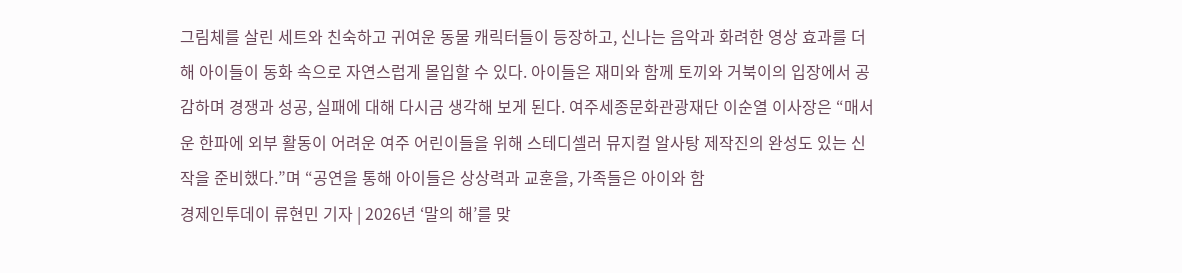그림체를 살린 세트와 친숙하고 귀여운 동물 캐릭터들이 등장하고, 신나는 음악과 화려한 영상 효과를 더해 아이들이 동화 속으로 자연스럽게 몰입할 수 있다. 아이들은 재미와 함께 토끼와 거북이의 입장에서 공감하며 경쟁과 성공, 실패에 대해 다시금 생각해 보게 된다. 여주세종문화관광재단 이순열 이사장은 “매서운 한파에 외부 활동이 어려운 여주 어린이들을 위해 스테디셀러 뮤지컬 알사탕 제작진의 완성도 있는 신작을 준비했다.”며 “공연을 통해 아이들은 상상력과 교훈을, 가족들은 아이와 함
경제인투데이 류현민 기자 | 2026년 ‘말의 해’를 맞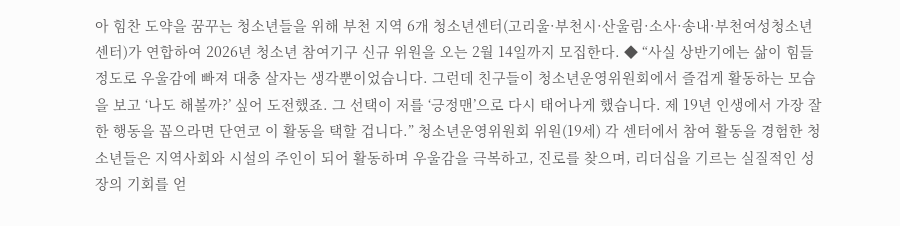아 힘찬 도약을 꿈꾸는 청소년들을 위해 부천 지역 6개 청소년센터(고리울·부천시·산울림·소사·송내·부천여성청소년센터)가 연합하여 2026년 청소년 참여기구 신규 위원을 오는 2월 14일까지 모집한다. ◆ “사실 상반기에는 삶이 힘들 정도로 우울감에 빠져 대충 살자는 생각뿐이었습니다. 그런데 친구들이 청소년운영위원회에서 즐겁게 활동하는 모습을 보고 ‘나도 해볼까?’ 싶어 도전했죠. 그 선택이 저를 ‘긍정맨’으로 다시 태어나게 했습니다. 제 19년 인생에서 가장 잘한 행동을 꼽으라면 단연코 이 활동을 택할 겁니다.” 청소년운영위원회 위원(19세) 각 센터에서 참여 활동을 경험한 청소년들은 지역사회와 시설의 주인이 되어 활동하며 우울감을 극복하고, 진로를 찾으며, 리더십을 기르는 실질적인 성장의 기회를 얻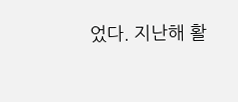었다. 지난해 활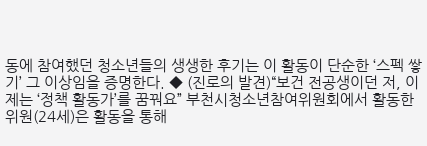동에 참여했던 청소년들의 생생한 후기는 이 활동이 단순한 ‘스펙 쌓기’ 그 이상임을 증명한다. ◆ (진로의 발견)“보건 전공생이던 저, 이제는 ‘정책 활동가’를 꿈꿔요” 부천시청소년참여위원회에서 활동한 위원(24세)은 활동을 통해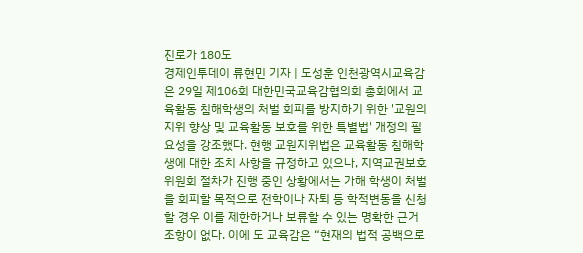진로가 180도
경제인투데이 류현민 기자 | 도성훈 인천광역시교육감은 29일 제106회 대한민국교육감협의회 총회에서 교육활동 침해학생의 처벌 회피를 방지하기 위한 '교원의 지위 향상 및 교육활동 보호를 위한 특별법' 개정의 필요성을 강조했다. 현행 교원지위법은 교육활동 침해학생에 대한 조치 사항을 규정하고 있으나, 지역교권보호위원회 절차가 진행 중인 상황에서는 가해 학생이 처벌을 회피할 목적으로 전학이나 자퇴 등 학적변동을 신청할 경우 이를 제한하거나 보류할 수 있는 명확한 근거 조항이 없다. 이에 도 교육감은 “현재의 법적 공백으로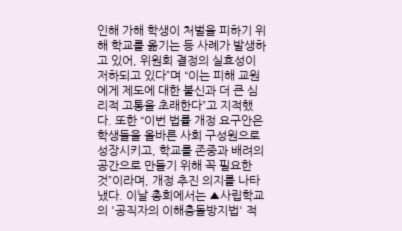인해 가해 학생이 처벌을 피하기 위해 학교를 옮기는 등 사례가 발생하고 있어, 위원회 결정의 실효성이 저하되고 있다”며 “이는 피해 교원에게 제도에 대한 불신과 더 큰 심리적 고통을 초래한다”고 지적했다. 또한 “이번 법률 개정 요구안은 학생들을 올바른 사회 구성원으로 성장시키고, 학교를 존중과 배려의 공간으로 만들기 위해 꼭 필요한 것”이라며, 개정 추진 의지를 나타냈다. 이날 총회에서는 ▲사립학교의 '공직자의 이해충돌방지법' 적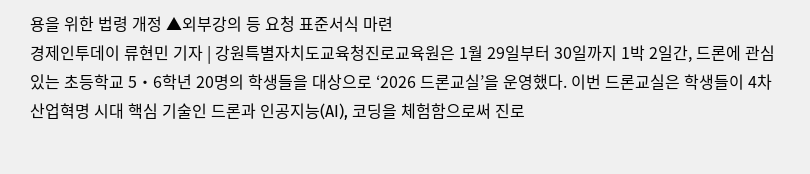용을 위한 법령 개정 ▲외부강의 등 요청 표준서식 마련
경제인투데이 류현민 기자 | 강원특별자치도교육청진로교육원은 1월 29일부터 30일까지 1박 2일간, 드론에 관심 있는 초등학교 5‧6학년 20명의 학생들을 대상으로 ‘2026 드론교실’을 운영했다. 이번 드론교실은 학생들이 4차 산업혁명 시대 핵심 기술인 드론과 인공지능(AI), 코딩을 체험함으로써 진로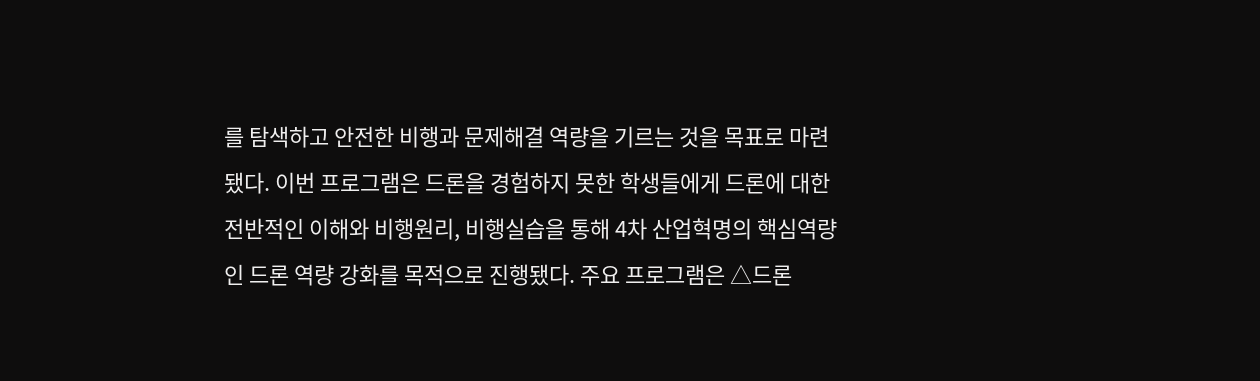를 탐색하고 안전한 비행과 문제해결 역량을 기르는 것을 목표로 마련됐다. 이번 프로그램은 드론을 경험하지 못한 학생들에게 드론에 대한 전반적인 이해와 비행원리, 비행실습을 통해 4차 산업혁명의 핵심역량인 드론 역량 강화를 목적으로 진행됐다. 주요 프로그램은 △드론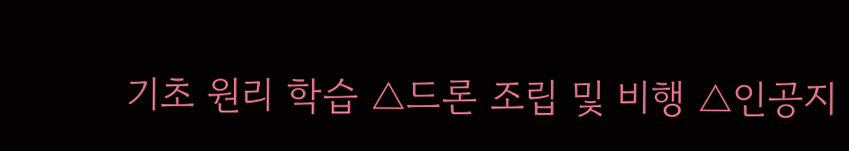기초 원리 학습 △드론 조립 및 비행 △인공지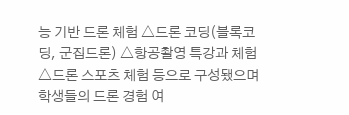능 기반 드론 체험 △드론 코딩(블록코딩, 군집드론) △항공촬영 특강과 체험 △드론 스포츠 체험 등으로 구성됐으며 학생들의 드론 경험 여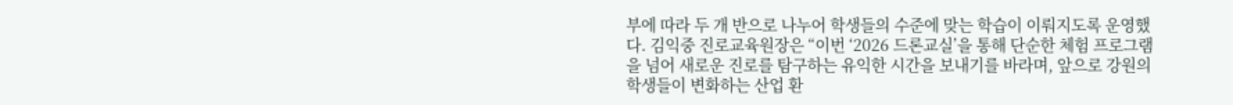부에 따라 두 개 반으로 나누어 학생들의 수준에 맞는 학습이 이뤄지도록 운영했다. 김익중 진로교육원장은 “이번 ‘2026 드론교실’을 통해 단순한 체험 프로그램을 넘어 새로운 진로를 탐구하는 유익한 시간을 보내기를 바라며, 앞으로 강원의 학생들이 변화하는 산업 환